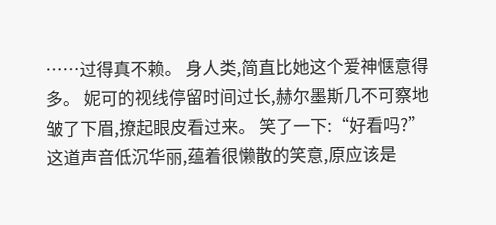……过得真不赖。 身人类,简直比她这个爱神惬意得多。 妮可的视线停留时间过长,赫尔墨斯几不可察地皱了下眉,撩起眼皮看过来。 笑了一下:“好看吗?” 这道声音低沉华丽,蕴着很懒散的笑意,原应该是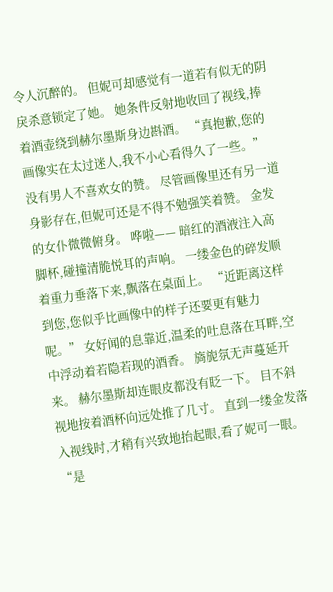令人沉醉的。 但妮可却感觉有一道若有似无的阴戾杀意锁定了她。 她条件反射地收回了视线,捧着酒壶绕到赫尔墨斯身边斟酒。 “真抱歉,您的画像实在太过迷人,我不小心看得久了一些。” 没有男人不喜欢女的赞。 尽管画像里还有另一道身影存在,但妮可还是不得不勉强笑着赞。 金发的女仆微微俯身。 哗啦—— 暗红的酒液注入高脚杯,碰撞清脆悦耳的声响。 一缕金色的碎发顺着重力垂落下来,飘落在桌面上。 “近距离这样到您,您似乎比画像中的样子还要更有魅力呢。” 女好闻的息靠近,温柔的吐息落在耳畔,空中浮动着若隐若现的酒香。 旖旎氛无声蔓延开来。 赫尔墨斯却连眼皮都没有眨一下。 目不斜视地按着酒杯向远处推了几寸。 直到一缕金发落入视线时,才稍有兴致地抬起眼,看了妮可一眼。 “是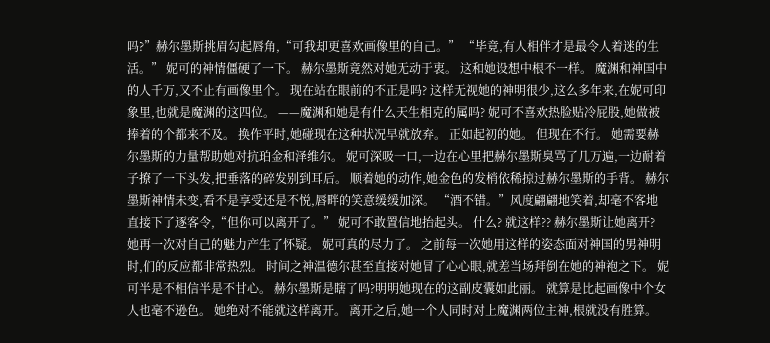吗?”赫尔墨斯挑眉勾起唇角,“可我却更喜欢画像里的自己。” “毕竟,有人相伴才是最令人着迷的生活。” 妮可的神情僵硬了一下。 赫尔墨斯竟然对她无动于衷。 这和她设想中根不一样。 魔渊和神国中的人千万,又不止有画像里个。 现在站在眼前的不正是吗? 这样无视她的神明很少,这么多年来,在妮可印象里,也就是魔渊的这四位。 ——魔渊和她是有什么天生相克的属吗? 妮可不喜欢热脸贴冷屁股,她做被捧着的个都来不及。 换作平时,她碰现在这种状况早就放弃。 正如起初的她。 但现在不行。 她需要赫尔墨斯的力量帮助她对抗珀金和泽维尔。 妮可深吸一口,一边在心里把赫尔墨斯臭骂了几万遍,一边耐着子撩了一下头发,把垂落的碎发别到耳后。 顺着她的动作,她金色的发梢依稀掠过赫尔墨斯的手背。 赫尔墨斯神情未变,看不是享受还是不悦,唇畔的笑意缓缓加深。 “酒不错。”风度翩翩地笑着,却毫不客地直接下了逐客令,“但你可以离开了。” 妮可不敢置信地抬起头。 什么? 就这样?? 赫尔墨斯让她离开? 她再一次对自己的魅力产生了怀疑。 妮可真的尽力了。 之前每一次她用这样的姿态面对神国的男神明时,们的反应都非常热烈。 时间之神温德尔甚至直接对她冒了心心眼,就差当场拜倒在她的神袍之下。 妮可半是不相信半是不甘心。 赫尔墨斯是瞎了吗?明明她现在的这副皮囊如此丽。 就算是比起画像中个女人也毫不逊色。 她绝对不能就这样离开。 离开之后,她一个人同时对上魔渊两位主神,根就没有胜算。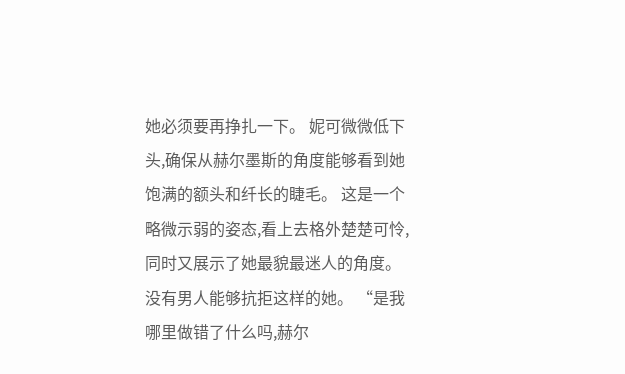她必须要再挣扎一下。 妮可微微低下头,确保从赫尔墨斯的角度能够看到她饱满的额头和纤长的睫毛。 这是一个略微示弱的姿态,看上去格外楚楚可怜,同时又展示了她最貌最迷人的角度。 没有男人能够抗拒这样的她。 “是我哪里做错了什么吗,赫尔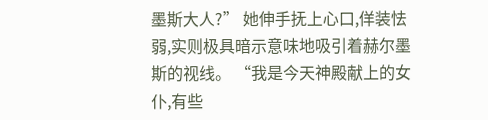墨斯大人?” 她伸手抚上心口,佯装怯弱,实则极具暗示意味地吸引着赫尔墨斯的视线。 “我是今天神殿献上的女仆,有些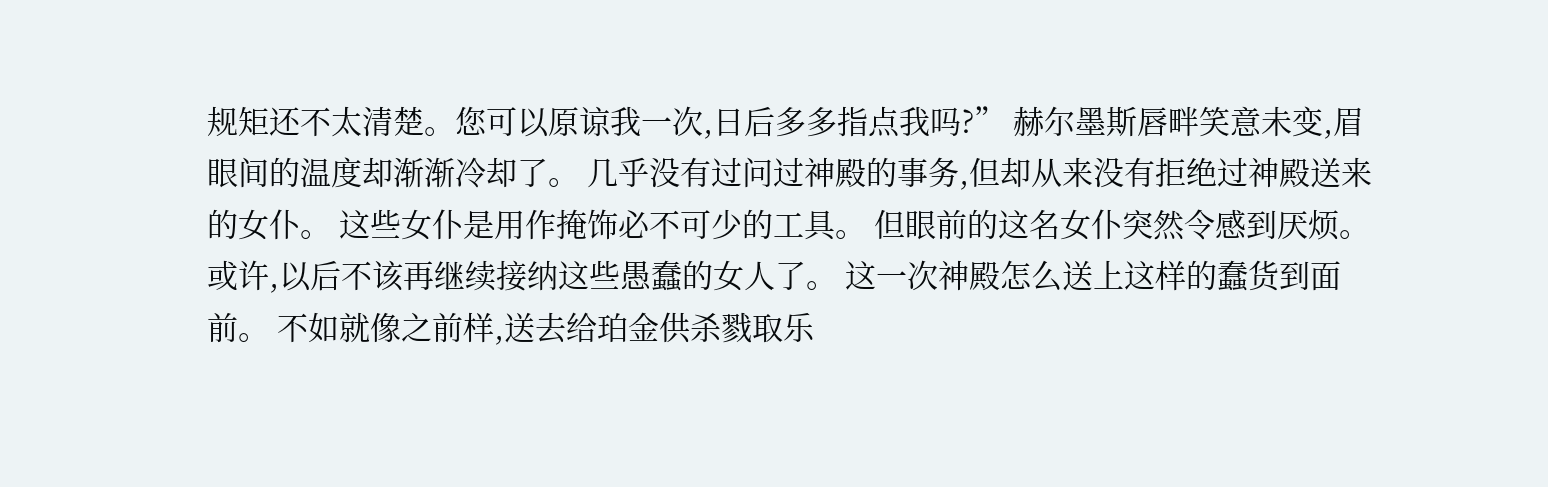规矩还不太清楚。您可以原谅我一次,日后多多指点我吗?” 赫尔墨斯唇畔笑意未变,眉眼间的温度却渐渐冷却了。 几乎没有过问过神殿的事务,但却从来没有拒绝过神殿送来的女仆。 这些女仆是用作掩饰必不可少的工具。 但眼前的这名女仆突然令感到厌烦。 或许,以后不该再继续接纳这些愚蠢的女人了。 这一次神殿怎么送上这样的蠢货到面前。 不如就像之前样,送去给珀金供杀戮取乐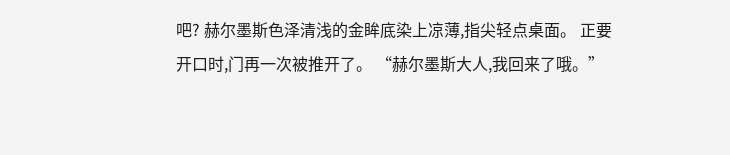吧? 赫尔墨斯色泽清浅的金眸底染上凉薄,指尖轻点桌面。 正要开口时,门再一次被推开了。 “赫尔墨斯大人,我回来了哦。”